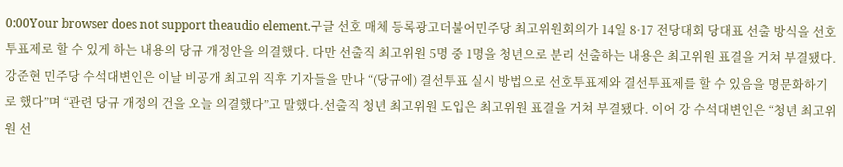0:00Your browser does not support theaudio element.구글 선호 매체 등록광고더불어민주당 최고위원회의가 14일 8·17 전당대회 당대표 선출 방식을 선호투표제로 할 수 있게 하는 내용의 당규 개정안을 의결했다. 다만 선출직 최고위원 5명 중 1명을 청년으로 분리 선출하는 내용은 최고위원 표결을 거쳐 부결됐다.강준현 민주당 수석대변인은 이날 비공개 최고위 직후 기자들을 만나 “(당규에) 결선투표 실시 방법으로 선호투표제와 결선투표제를 할 수 있음을 명문화하기로 했다”며 “관련 당규 개정의 건을 오늘 의결했다”고 말했다.선출직 청년 최고위원 도입은 최고위원 표결을 거쳐 부결됐다. 이어 강 수석대변인은 “청년 최고위원 선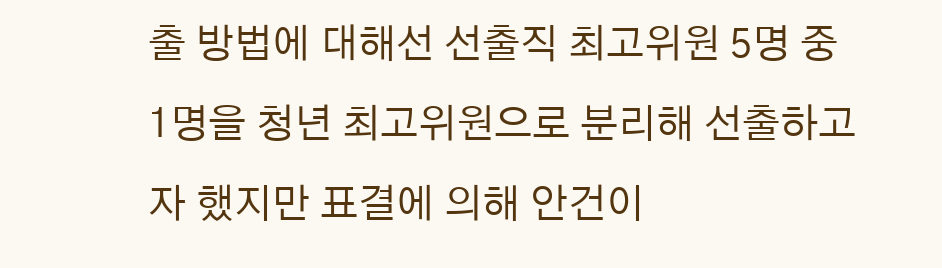출 방법에 대해선 선출직 최고위원 5명 중 1명을 청년 최고위원으로 분리해 선출하고자 했지만 표결에 의해 안건이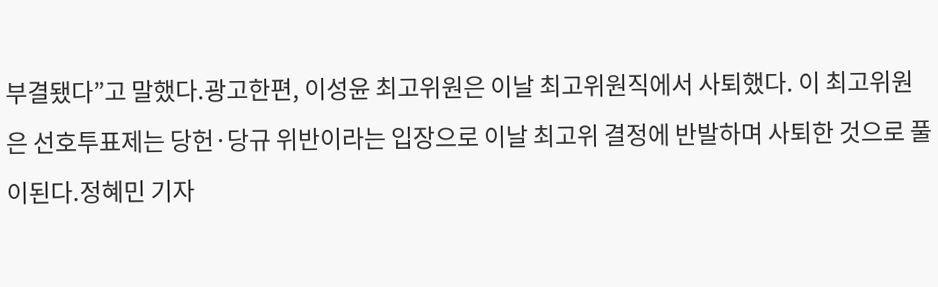부결됐다”고 말했다.광고한편, 이성윤 최고위원은 이날 최고위원직에서 사퇴했다. 이 최고위원은 선호투표제는 당헌·당규 위반이라는 입장으로 이날 최고위 결정에 반발하며 사퇴한 것으로 풀이된다.정혜민 기자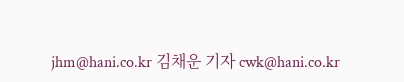jhm@hani.co.kr 김채운 기자 cwk@hani.co.kr